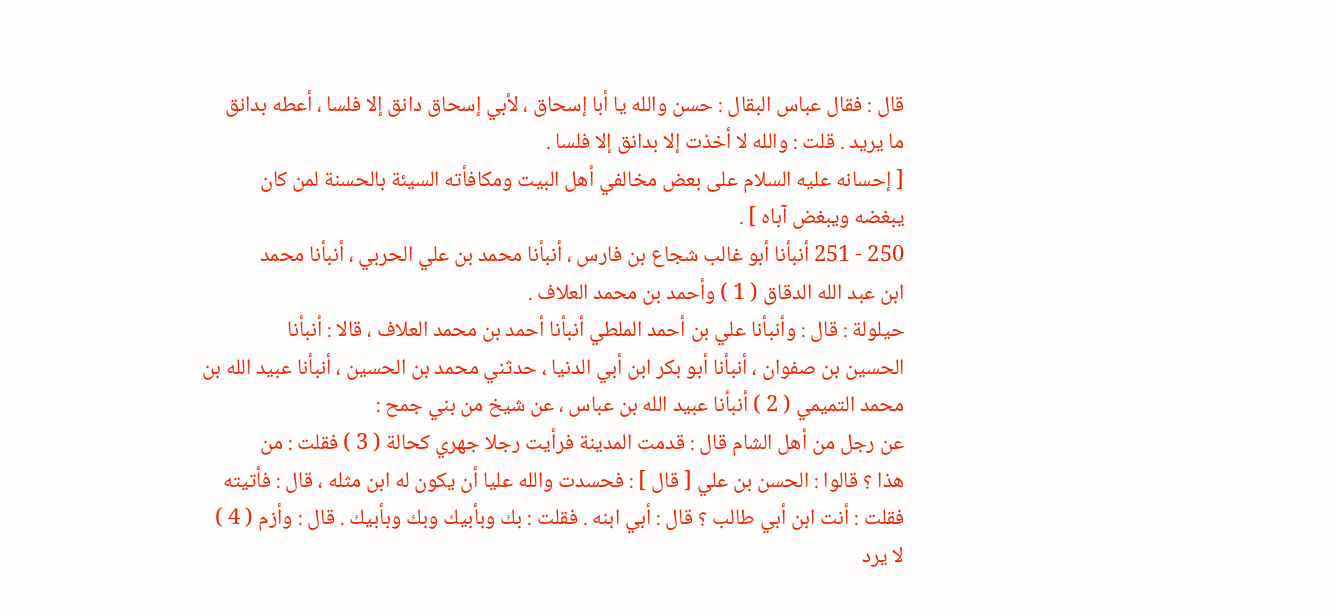قال : فقال عباس البقال : حسن والله يا أبا إسحاق ، لأبي إسحاق دانق إلا فلسا ، أعطه بدانق
ما يريد . قلت : والله لا أخذت إلا بدانق إلا فلسا .
[ إحسانه عليه السلام على بعض مخالفي أهل البيت ومكافأته السيئة بالحسنة لمن كان
يبغضه ويبغض آباه ] .
250 - 251 أنبأنا أبو غالب شجاع بن فارس ، أنبأنا محمد بن علي الحربي ، أنبأنا محمد
ابن عبد الله الدقاق ( 1 ) وأحمد بن محمد العلاف .
حيلولة : قال : وأنبأنا علي بن أحمد الملطي أنبأنا أحمد بن محمد العلاف ، قالا : أنبأنا
الحسين بن صفوان ، أنبأنا أبو بكر ابن أبي الدنيا ، حدثني محمد بن الحسين ، أنبأنا عبيد الله بن
محمد التميمي ( 2 ) أنبأنا عبيد الله بن عباس ، عن شيخ من بني جمح :
عن رجل من أهل الشام قال : قدمت المدينة فرأيت رجلا جهري كحالة ( 3 ) فقلت : من
هذا ؟ قالوا : الحسن بن علي [ قال ] : فحسدت والله عليا أن يكون له ابن مثله ، قال : فأتيته
فقلت : أنت ابن أبي طالب ؟ قال : أبي ابنه . فقلت : بك وبأبيك وبك وبأبيك . قال : وأزم ( 4 )
لا يرد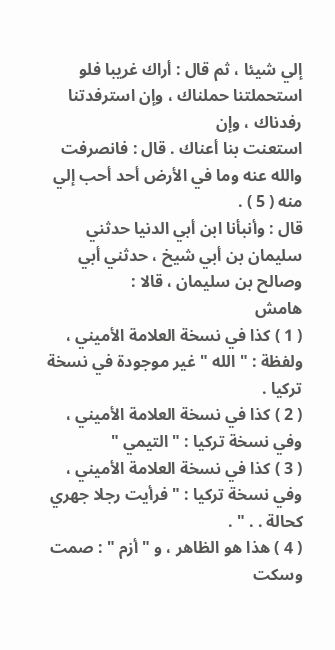إلي شيئا ، ثم قال : أراك غريبا فلو استحملتنا حملناك ، وإن استرفدتنا رفدناك ، وإن
استعنت بنا أعناك . قال : فانصرفت والله عنه وما في الأرض أحد أحب إلي منه ( 5 ) .
قال : وأنبأنا ابن أبي الدنيا حدثني سليمان بن أبي شيخ ، حدثني أبي وصالح بن سليمان ، قالا :
هامش
( 1 ) كذا في نسخة العلامة الأميني ، ولفظة : " الله " غير موجودة في نسخة تركيا .
( 2 ) كذا في نسخة العلامة الأميني ، وفي نسخة تركيا : " التيمي "
( 3 ) كذا في نسخة العلامة الأميني ، وفي نسخة تركيا : " فرأيت رجلا جهري كحالة . . " .
( 4 ) هذا هو الظاهر ، و " أزم " : صمت وسكت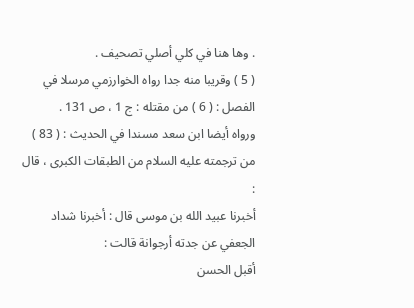. وها هنا في كلي أصلي تصحيف .
( 5 ) وقريبا منه جدا رواه الخوارزمي مرسلا في الفصل : ( 6 ) من مقتله : ج 1 ، ص 131 .
ورواه أيضا ابن سعد مسندا في الحديث : ( 83 ) من ترجمته عليه السلام من الطبقات الكبرى ، قال :
أخبرنا عبيد الله بن موسى قال : أخبرنا شداد الجعفي عن جدته أرجوانة قالت :
أقبل الحسن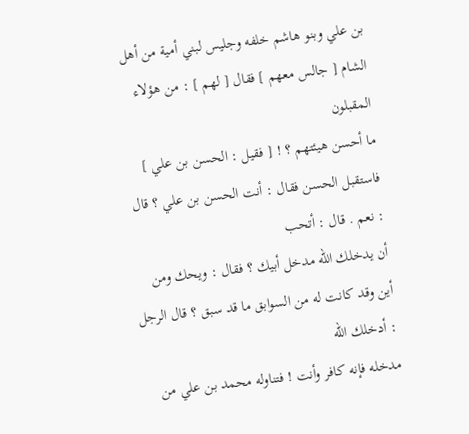بن علي وبنو هاشم خلفه وجليس لبني أمية من أهل الشام [ جالس معهم ] فقال [ لهم ] : من هؤلاء المقبلون
ما أحسن هيئتهم ؟ ! [ فقيل : الحسن بن علي ] فاستقبل الحسن فقال : أنت الحسن بن علي ؟ قال : نعم . قال : أتحب
أن يدخلك الله مدخل أبيك ؟ فقال : ويحك ومن أين وقد كانت له من السوابق ما قد سبق ؟ قال الرجل : أدخلك الله
مدخله فإنه كافر وأنت ! فتناوله محمد بن علي من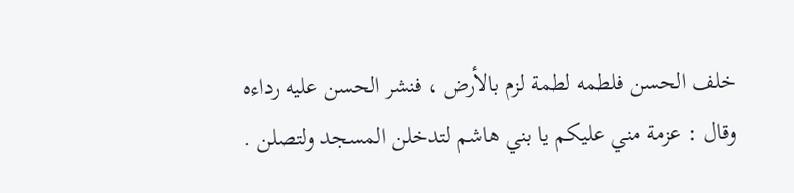خلف الحسن فلطمه لطمة لزم بالأرض ، فنشر الحسن عليه رداءه
وقال : عزمة مني عليكم يا بني هاشم لتدخلن المسجد ولتصلن .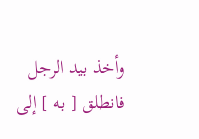وأخذ بيد الرجل فانطلق [ به ] إلى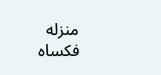منزله فكساه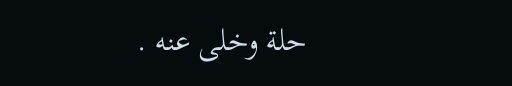حلة وخلى عنه .